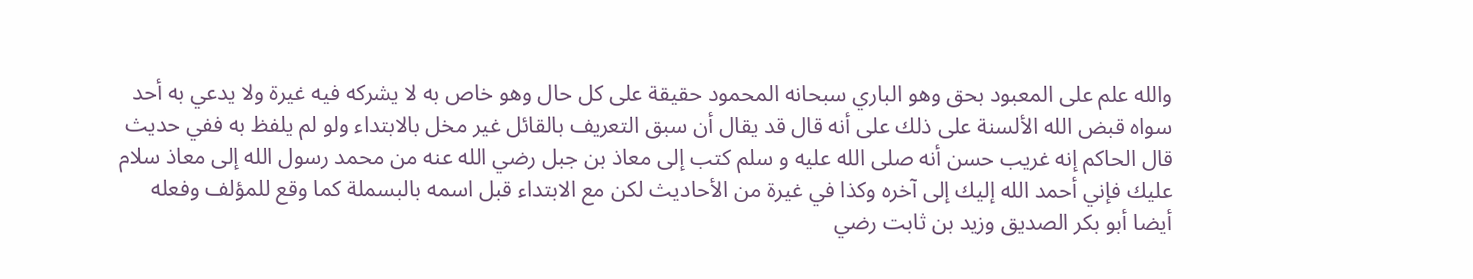والله علم على المعبود بحق وهو الباري سبحانه المحمود حقيقة على كل حال وهو خاص به لا يشركه فيه غيرة ولا يدعي به أحد سواه قبض الله الألسنة على ذلك على أنه قال قد يقال أن سبق التعريف بالقائل غير مخل بالابتداء ولو لم يلفظ به ففي حديث قال الحاكم إنه غريب حسن أنه صلى الله عليه و سلم كتب إلى معاذ بن جبل رضي الله عنه من محمد رسول الله إلى معاذ سلام عليك فإني أحمد الله إليك إلى آخره وكذا في غيرة من الأحاديث لكن مع الابتداء قبل اسمه بالبسملة كما وقع للمؤلف وفعله أيضا أبو بكر الصديق وزيد بن ثابت رضي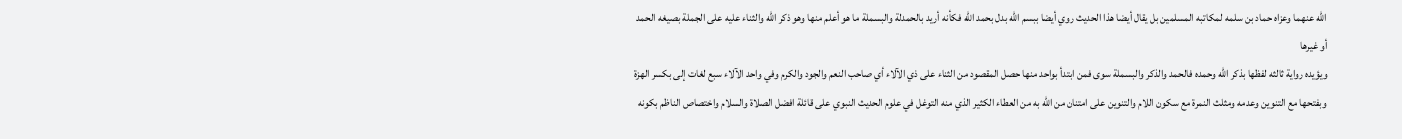الله عنهما وعزاه حماد بن سلمه لمكاتبه المسلمين بل يقال أيضا هذا الحديث روي أيضا ببسم الله بدل بحمد الله فكأنه أريد بالحمدلة والبسملة ما هو أعلم منها وهو ذكر الله والثناء عليه على الجملة بصيغه الحمد أو غيرها
ويؤيده رواية ثالثه لفظها بذكر الله وحمده فالحمد والذكر والبسملة سوى فمن ابتدأ بواحد منها حصل المقصود من الثناء على ذي الآلاء أي صاحب النعم والجود والكرم وفي واحد الآلاء سبع لغات إلى بكسر الهزة وبفتحها مع التنوين وعدمه ومثلث النمرة مع سكون اللام والتنوين على امتنان من الله به من العطاء الكثير الذي منه التوغل في علوم الحديث النبوي على قائلة افضل الصلاة والسلام واختصاص الناظم بكونه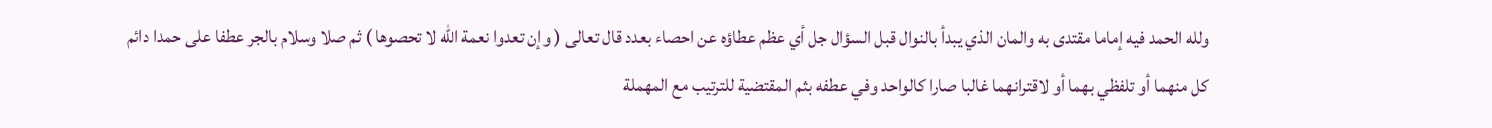ولله الحمد فيه إماما مقتدى به والمان الذي يبدأ بالنوال قبل السؤال جل أي عظم عطاؤه عن احصاء بعدد قال تعالى ( وإن تعدوا نعمة الله لا تحصوها ) ثم صلا وسلام بالجر عطفا على حمدا دائم كل منهما أو تلفظي بهما أو لاقترانهما غالبا صارا كالواحد وفي عطفه بثم المقتضية للترتيب مع المهملة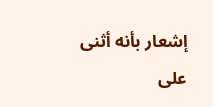إشعار بأنه أثنى على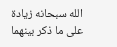الله سبحانه زيادة على ما ذكر بينهما